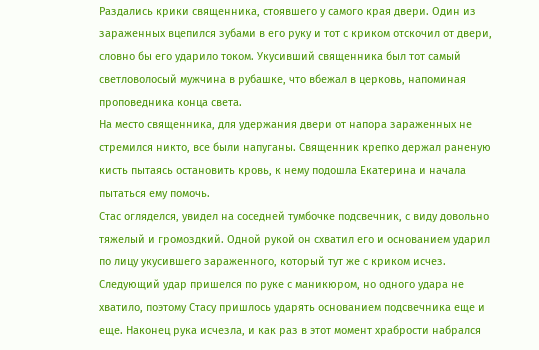Раздались крики священника, стоявшего у самого края двери. Один из зараженных вцепился зубами в его руку и тот с криком отскочил от двери, словно бы его ударило током. Укусивший священника был тот самый светловолосый мужчина в рубашке, что вбежал в церковь, напоминая проповедника конца света.
На место священника, для удержания двери от напора зараженных не стремился никто, все были напуганы. Священник крепко держал раненую кисть пытаясь остановить кровь, к нему подошла Екатерина и начала пытаться ему помочь.
Стас огляделся, увидел на соседней тумбочке подсвечник, с виду довольно тяжелый и громоздкий. Одной рукой он схватил его и основанием ударил по лицу укусившего зараженного, который тут же с криком исчез. Следующий удар пришелся по руке с маникюром, но одного удара не хватило, поэтому Стасу пришлось ударять основанием подсвечника еще и еще. Наконец рука исчезла, и как раз в этот момент храбрости набрался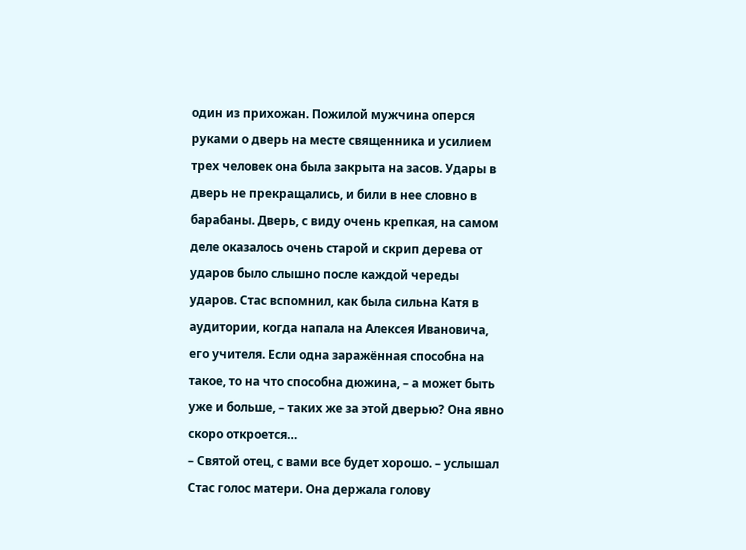один из прихожан. Пожилой мужчина оперся руками о дверь на месте священника и усилием трех человек она была закрыта на засов. Удары в дверь не прекращались, и били в нее словно в барабаны. Дверь, с виду очень крепкая, на самом деле оказалось очень старой и скрип дерева от ударов было слышно после каждой череды ударов. Стас вспомнил, как была сильна Катя в аудитории, когда напала на Алексея Ивановича, его учителя. Если одна заражённая способна на такое, то на что способна дюжина, – а может быть уже и больше, – таких же за этой дверью? Она явно скоро откроется…
– Святой отец, с вами все будет хорошо. – услышал Стас голос матери. Она держала голову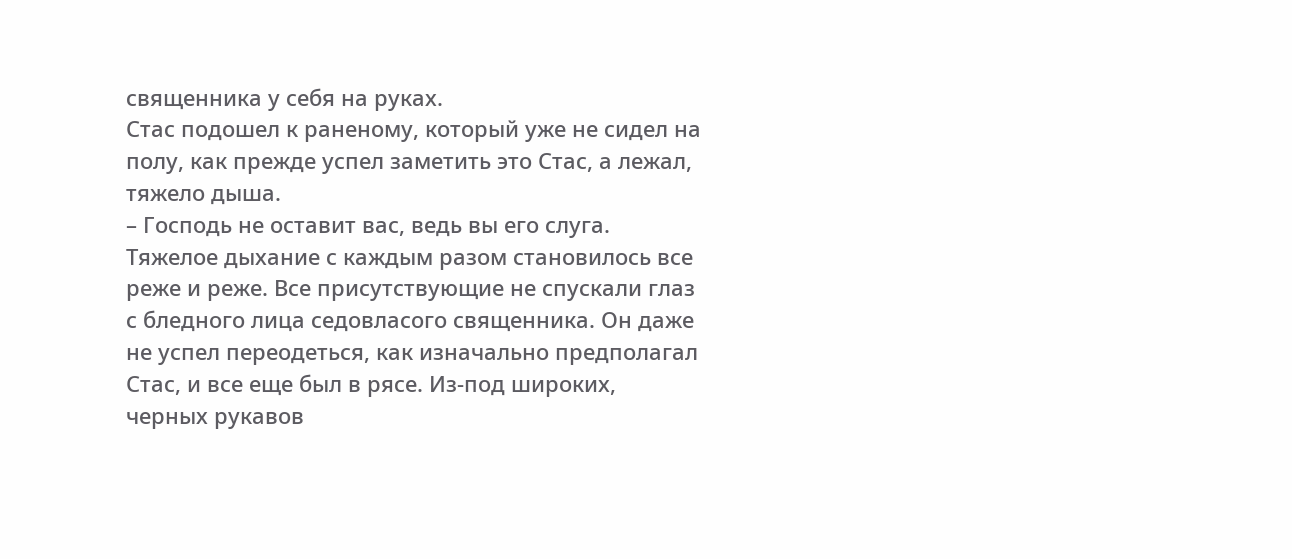священника у себя на руках.
Стас подошел к раненому, который уже не сидел на полу, как прежде успел заметить это Стас, а лежал, тяжело дыша.
– Господь не оставит вас, ведь вы его слуга.
Тяжелое дыхание с каждым разом становилось все реже и реже. Все присутствующие не спускали глаз с бледного лица седовласого священника. Он даже не успел переодеться, как изначально предполагал Стас, и все еще был в рясе. Из-под широких, черных рукавов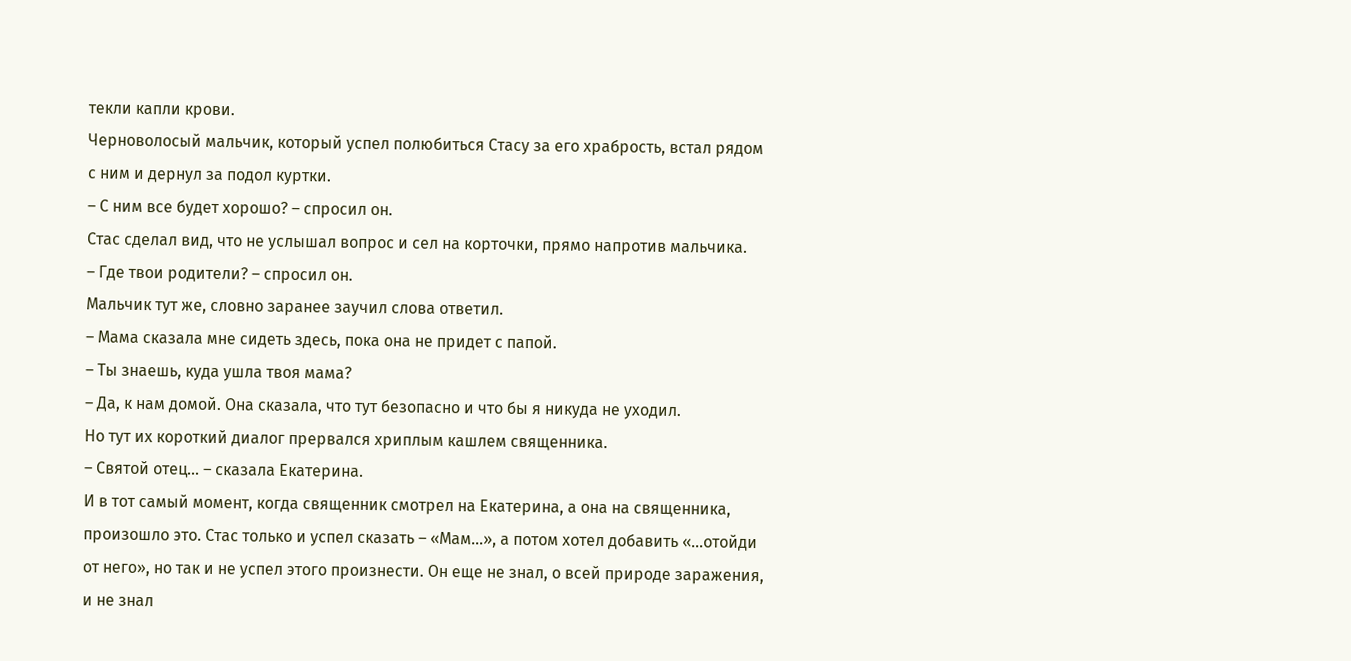текли капли крови.
Черноволосый мальчик, который успел полюбиться Стасу за его храбрость, встал рядом с ним и дернул за подол куртки.
– С ним все будет хорошо? – спросил он.
Стас сделал вид, что не услышал вопрос и сел на корточки, прямо напротив мальчика.
– Где твои родители? – спросил он.
Мальчик тут же, словно заранее заучил слова ответил.
– Мама сказала мне сидеть здесь, пока она не придет с папой.
– Ты знаешь, куда ушла твоя мама?
– Да, к нам домой. Она сказала, что тут безопасно и что бы я никуда не уходил.
Но тут их короткий диалог прервался хриплым кашлем священника.
– Святой отец… – сказала Екатерина.
И в тот самый момент, когда священник смотрел на Екатерина, а она на священника, произошло это. Стас только и успел сказать – «Мам…», а потом хотел добавить «…отойди от него», но так и не успел этого произнести. Он еще не знал, о всей природе заражения, и не знал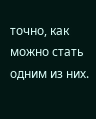точно, как можно стать одним из них.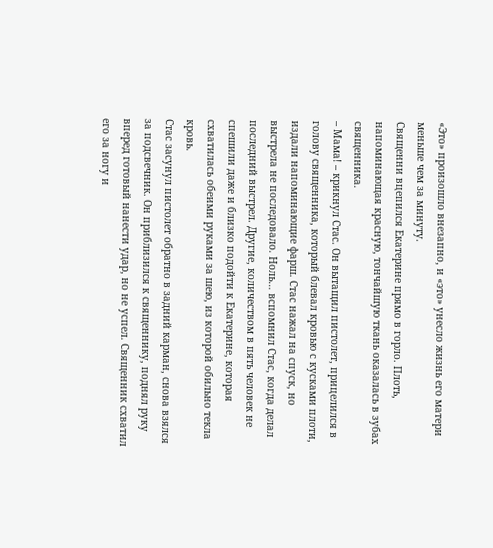«Это» произошло внезапно, и «это» унесло жизнь его матери меньше чем за минуту.
Священни вцепился Екатерине прямо в горло. Плоть, напоминающая красную, тончайшую ткань оказалась в зубах священника.
– Мама! – крикнул Стас. Он вытащил пистолет, прицелился в голову священника, который блевал кровью с кусками плоти, издали напоминающие фарш. Стас нажал на спуск, но выстрела не последовало. Ноль… вспомнил Стас, когда делал последний выстрел. Другие, количеством в пять человек не спешили даже и близко подойти к Екатерине, которая схватилась обеими руками за шею, из которой обильно текла кровь.
Стас засунул пистолет обратно в задний карман, снова взялся за подсвечник. Он приблизился к священнику, поднял руку вперед готовый нанести удар, но не успел. Священник схватил его за ногу и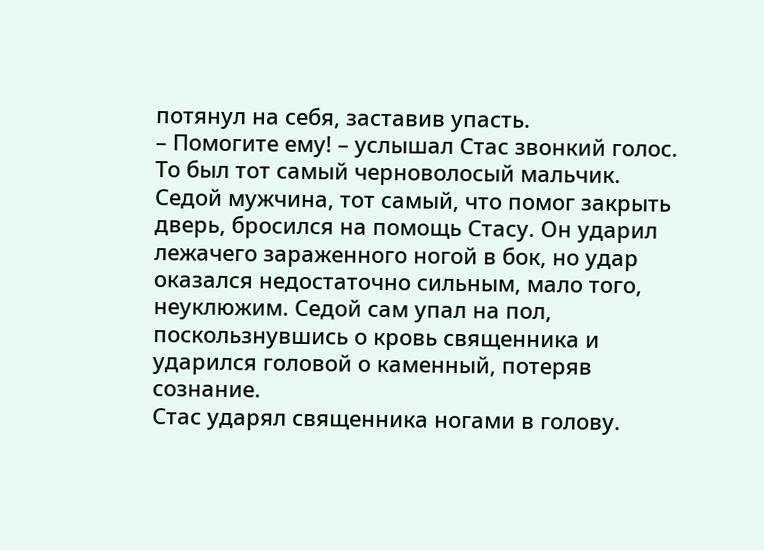потянул на себя, заставив упасть.
– Помогите ему! – услышал Стас звонкий голос. То был тот самый черноволосый мальчик.
Седой мужчина, тот самый, что помог закрыть дверь, бросился на помощь Стасу. Он ударил лежачего зараженного ногой в бок, но удар оказался недостаточно сильным, мало того, неуклюжим. Седой сам упал на пол, поскользнувшись о кровь священника и ударился головой о каменный, потеряв сознание.
Стас ударял священника ногами в голову.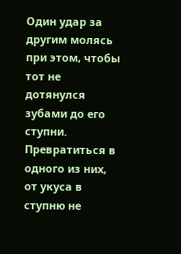Один удар за другим молясь при этом, чтобы тот не дотянулся зубами до его ступни.
Превратиться в одного из них, от укуса в ступню не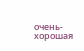очень-хорошая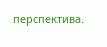перспектива.